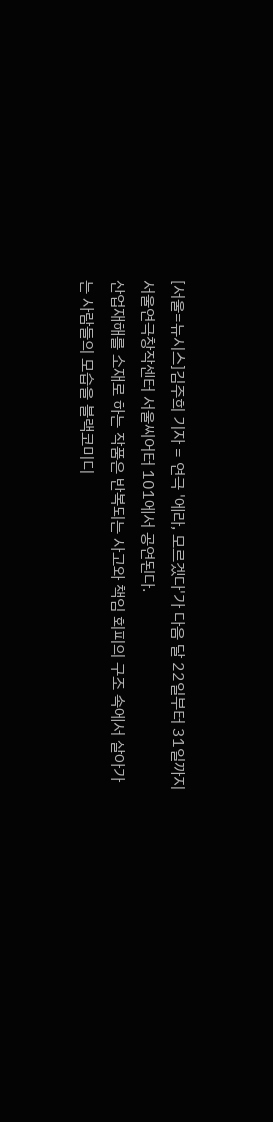[서울=뉴시스]김주희 기자 = 연극 '에라, 모르겠다'가 다음 달 22일부터 31일까지 서울연극창작센터 서울씨어터 101에서 공연된다.
산업재해를 소재로 하는 작품은 반복되는 사고와 책임 회피의 구조 속에서 살아가는 사람들의 모습을 블랙코미디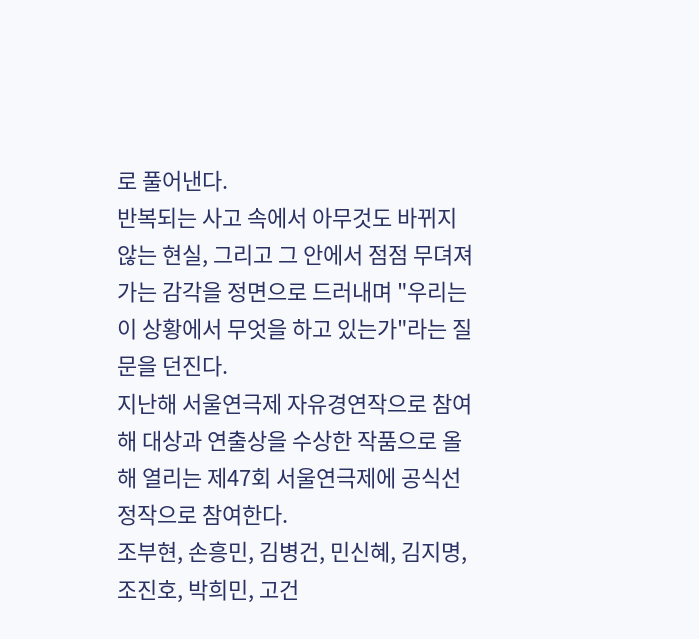로 풀어낸다.
반복되는 사고 속에서 아무것도 바뀌지 않는 현실, 그리고 그 안에서 점점 무뎌져 가는 감각을 정면으로 드러내며 "우리는 이 상황에서 무엇을 하고 있는가"라는 질문을 던진다.
지난해 서울연극제 자유경연작으로 참여해 대상과 연출상을 수상한 작품으로 올해 열리는 제47회 서울연극제에 공식선정작으로 참여한다.
조부현, 손흥민, 김병건, 민신혜, 김지명, 조진호, 박희민, 고건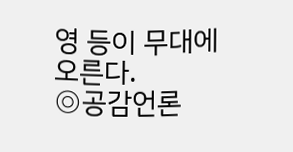영 등이 무대에 오른다.
◎공감언론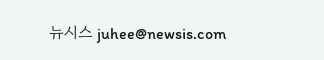뉴시스 juhee@newsis.com